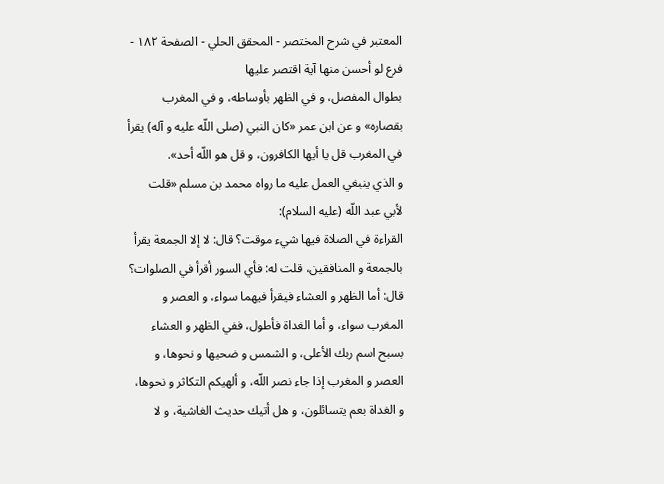المعتبر في شرح المختصر - المحقق الحلي - الصفحة ١٨٢ - فرع لو أحسن منها آية اقتصر عليها
بطوال المفصل، و في الظهر بأوساطه، و في المغرب بقصاره» و عن ابن عمر «كان النبي (صلى اللّه عليه و آله) يقرأ في المغرب قل يا أيها الكافرون، و قل هو اللّه أحد».
و الذي ينبغي العمل عليه ما رواه محمد بن مسلم «قلت لأبي عبد اللّه (عليه السلام):
القراءة في الصلاة فيها شيء موقت؟ قال: لا إلا الجمعة يقرأ بالجمعة و المنافقين، قلت له: فأي السور أقرأ في الصلوات؟ قال: أما الظهر و العشاء فيقرأ فيهما سواء، و العصر و المغرب سواء، و أما الغداة فأطول، ففي الظهر و العشاء بسبح اسم ربك الأعلى، و الشمس و ضحيها و نحوها، و العصر و المغرب إذا جاء نصر اللّه، و ألهيكم التكاثر و نحوها، و الغداة بعم يتسائلون، و هل أتيك حديث الغاشية، و لا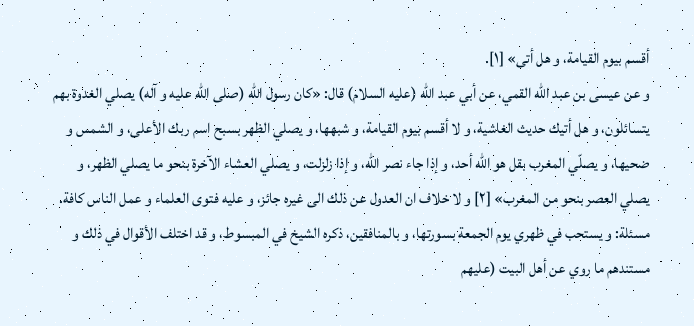أقسم بيوم القيامة، و هل أتى» [١].
و عن عيسى بن عبد اللّه القمي، عن أبي عبد اللّه (عليه السلام) قال: «كان رسول اللّه (صلى اللّه عليه و آله) يصلي الغدوة بهم يتسائلون، و هل أتيك حديث الغاشية، و لا أقسم بيوم القيامة، و شبهها، و يصلي الظهر بسبح اسم ربك الأعلى، و الشمس و ضحيها، و يصلّي المغرب بقل هو اللّه أحد، و إذا جاء نصر اللّه، و إذا زلزلت، و يصلي العشاء الآخرة بنحو ما يصلي الظهر، و يصلي العصر بنحو من المغرب» [٢] و لا خلاف ان العدول عن ذلك الى غيره جائز، و عليه فتوى العلماء و عمل الناس كافة.
مسئلة: و يستحب في ظهري يوم الجمعة بسورتها، و بالمنافقين، ذكره الشيخ في المبسوط، و قد اختلف الأقوال في ذلك و مستندهم ما روي عن أهل البيت (عليهم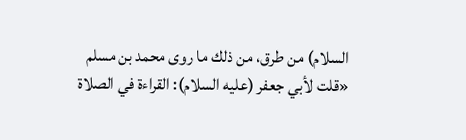السلام) من طرق، من ذلك ما روى محمد بن مسلم «قلت لأبي جعفر (عليه السلام): القراءة في الصلاة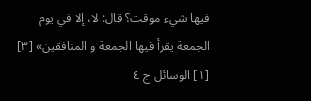فيها شيء موقت؟ قال: لا، إلا في يوم الجمعة يقرأ فيها الجمعة و المنافقين» [٣]
[١] الوسائل ج ٤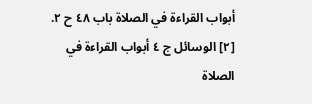أبواب القراءة في الصلاة باب ٤٨ ح ٢.
[٢] الوسائل ج ٤ أبواب القراءة في الصلاة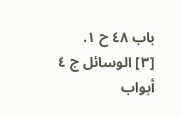باب ٤٨ ح ١.
[٣] الوسائل ج ٤ أبواب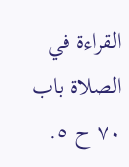القراءة في الصلاة باب ٧٠ ح ٥.